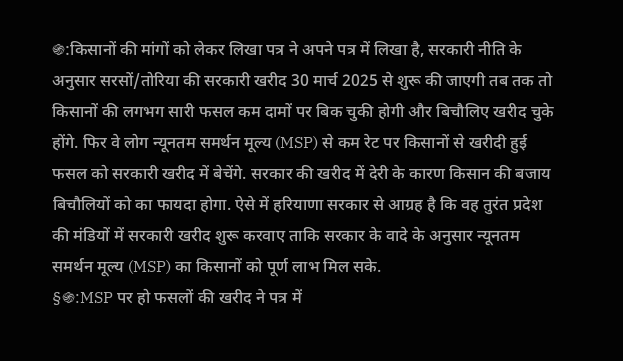֍:किसानों की मांगों को लेकर लिखा पत्र ने अपने पत्र में लिखा है, सरकारी नीति के अनुसार सरसों/तोरिया की सरकारी खरीद 30 मार्च 2025 से शुरू की जाएगी तब तक तो किसानों की लगभग सारी फसल कम दामों पर बिक चुकी होगी और बिचौलिए खरीद चुके होंगे. फिर वे लोग न्यूनतम समर्थन मूल्य (MSP) से कम रेट पर किसानों से खरीदी हुई फसल को सरकारी खरीद में बेचेंगे. सरकार की खरीद में देरी के कारण किसान की बजाय बिचौलियों को का फायदा होगा. ऐसे में हरियाणा सरकार से आग्रह है कि वह तुरंत प्रदेश की मंडियों में सरकारी खरीद शुरू करवाए ताकि सरकार के वादे के अनुसार न्यूनतम समर्थन मूल्य (MSP) का किसानों को पूर्ण लाभ मिल सके.
§֍:MSP पर हो फसलों की खरीद ने पत्र में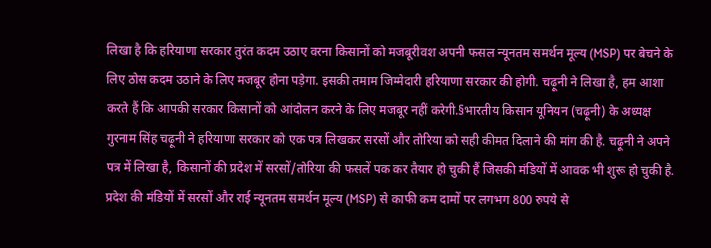लिखा है कि हरियाणा सरकार तुरंत कदम उठाए वरना किसानों को मजबूरीवश अपनी फसल न्यूनतम समर्थन मूल्य (MSP) पर बेचने के लिए ठोस कदम उठाने के लिए मजबूर होना पड़ेगा. इसकी तमाम जिम्मेदारी हरियाणा सरकार की होगी. चढ़ूनी ने लिखा है, हम आशा करते हैं कि आपकी सरकार किसानों को आंदोलन करने के लिए मजबूर नहीं करेगी.§भारतीय किसान यूनियन (चढ़ूनी) के अध्यक्ष गुरनाम सिंह चढ़ूनी ने हरियाणा सरकार को एक पत्र लिखकर सरसों और तोरिया को सही कीमत दिलाने की मांग की है. चढ़ूनी ने अपने पत्र में लिखा है, किसानों की प्रदेश में सरसों/तोरिया की फसलें पक कर तैयार हो चुकी हैं जिसकी मंडियों में आवक भी शुरू हो चुकी है. प्रदेश की मंडियों में सरसों और राई न्यूनतम समर्थन मूल्य (MSP) से काफी कम दामों पर लगभग 800 रुपये से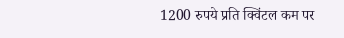1200 रुपये प्रति क्विंटल कम पर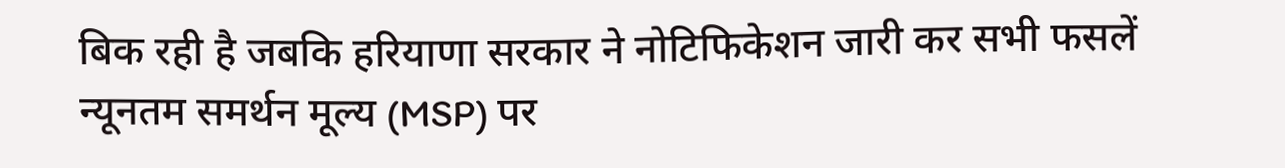बिक रही है जबकि हरियाणा सरकार ने नोटिफिकेशन जारी कर सभी फसलें न्यूनतम समर्थन मूल्य (MSP) पर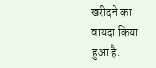खरीदने का वायदा किया हुआ है.